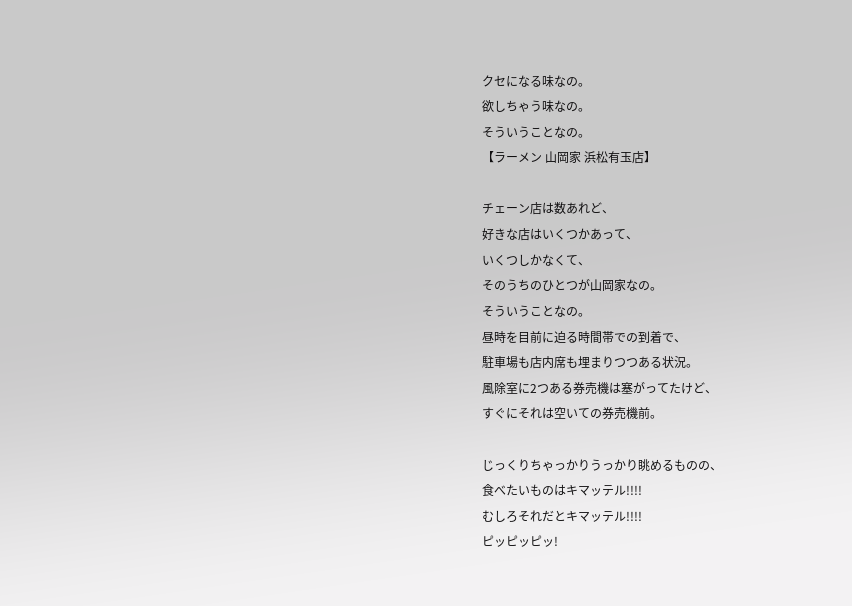クセになる味なの。
欲しちゃう味なの。
そういうことなの。
【ラーメン 山岡家 浜松有玉店】

チェーン店は数あれど、
好きな店はいくつかあって、
いくつしかなくて、
そのうちのひとつが山岡家なの。
そういうことなの。
昼時を目前に迫る時間帯での到着で、
駐車場も店内席も埋まりつつある状況。
風除室に2つある券売機は塞がってたけど、
すぐにそれは空いての券売機前。

じっくりちゃっかりうっかり眺めるものの、
食べたいものはキマッテル!!!!
むしろそれだとキマッテル!!!!
ピッピッピッ!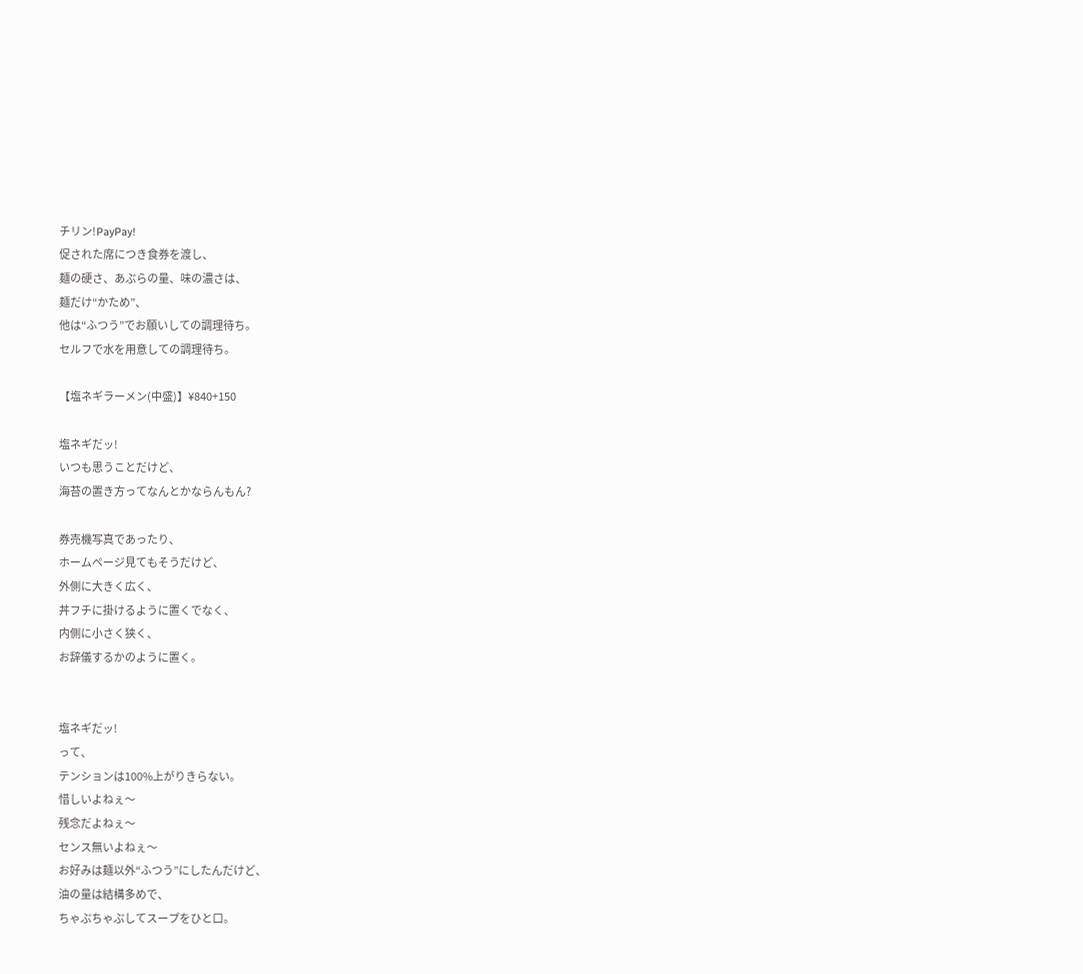チリン!PayPay!
促された席につき食券を渡し、
麺の硬さ、あぶらの量、味の濃さは、
麺だけ“かため”、
他は“ふつう”でお願いしての調理待ち。
セルフで水を用意しての調理待ち。

【塩ネギラーメン(中盛)】¥840+150

塩ネギだッ!
いつも思うことだけど、
海苔の置き方ってなんとかならんもん?

券売機写真であったり、
ホームページ見てもそうだけど、
外側に大きく広く、
丼フチに掛けるように置くでなく、
内側に小さく狭く、
お辞儀するかのように置く。


塩ネギだッ!
って、
テンションは100%上がりきらない。
惜しいよねぇ〜
残念だよねぇ〜
センス無いよねぇ〜
お好みは麺以外“ふつう”にしたんだけど、
油の量は結構多めで、
ちゃぷちゃぷしてスープをひと口。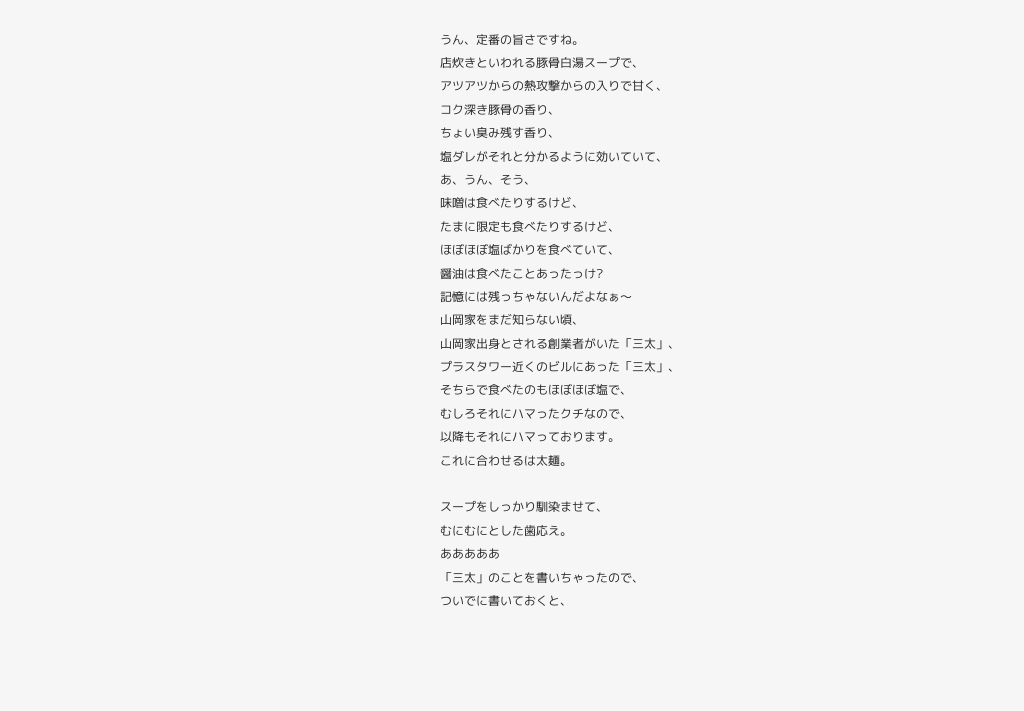うん、定番の旨さですね。
店炊きといわれる豚骨白湯スープで、
アツアツからの熱攻撃からの入りで甘く、
コク深き豚骨の香り、
ちょい臭み残す香り、
塩ダレがそれと分かるように効いていて、
あ、うん、そう、
味噌は食べたりするけど、
たまに限定も食べたりするけど、
ほぼほぼ塩ばかりを食べていて、
醤油は食べたことあったっけ?
記憶には残っちゃないんだよなぁ〜
山岡家をまだ知らない頃、
山岡家出身とされる創業者がいた「三太」、
プラスタワー近くのビルにあった「三太」、
そちらで食べたのもほぼほぼ塩で、
むしろそれにハマったクチなので、
以降もそれにハマっております。
これに合わせるは太麺。

スープをしっかり馴染ませて、
むにむにとした歯応え。
あああああ
「三太」のことを書いちゃったので、
ついでに書いておくと、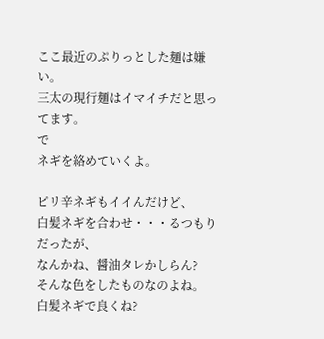ここ最近のぷりっとした麺は嫌い。
三太の現行麺はイマイチだと思ってます。
で
ネギを絡めていくよ。

ピリ辛ネギもイイんだけど、
白髪ネギを合わせ・・・るつもりだったが、
なんかね、醤油タレかしらん?
そんな色をしたものなのよね。
白髪ネギで良くね?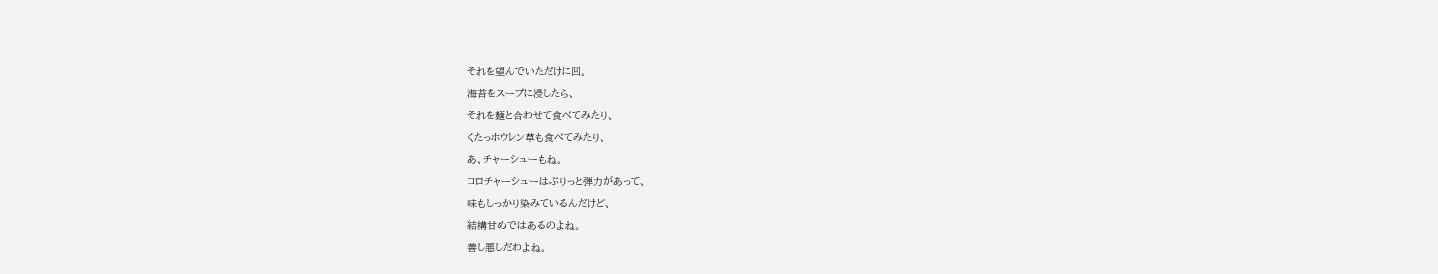それを望んでいただけに凹。
海苔をスープに浸したら、
それを麺と合わせて食べてみたり、
くたっホウレン草も食べてみたり、
あ、チャーシューもね。
コロチャーシューはぷりっと弾力があって、
味もしっかり染みているんだけど、
結構甘めではあるのよね。
善し悪しだわよね。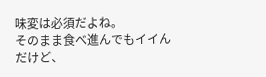味変は必須だよね。
そのまま食べ進んでもイイんだけど、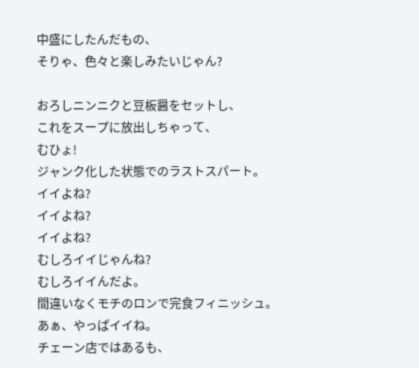中盛にしたんだもの、
そりゃ、色々と楽しみたいじゃん?

おろしニンニクと豆板醤をセットし、
これをスープに放出しちゃって、
むひょ!
ジャンク化した状態でのラストスパート。
イイよね?
イイよね?
イイよね?
むしろイイじゃんね?
むしろイイんだよ。
間違いなくモチのロンで完食フィニッシュ。
あぁ、やっぱイイね。
チェーン店ではあるも、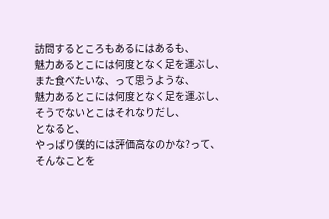訪問するところもあるにはあるも、
魅力あるとこには何度となく足を運ぶし、
また食べたいな、って思うような、
魅力あるとこには何度となく足を運ぶし、
そうでないとこはそれなりだし、
となると、
やっぱり僕的には評価高なのかな?って、
そんなことを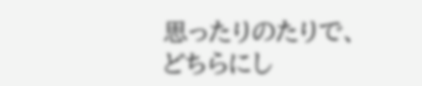思ったりのたりで、
どちらにし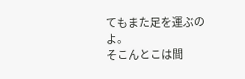てもまた足を運ぶのよ。
そこんとこは間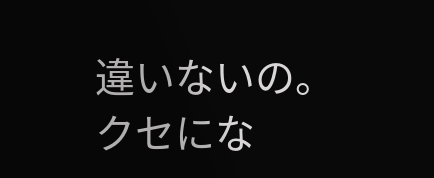違いないの。
クセにな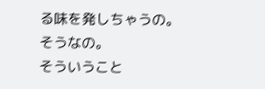る味を発しちゃうの。
そうなの。
そういうこと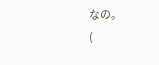なの。
(